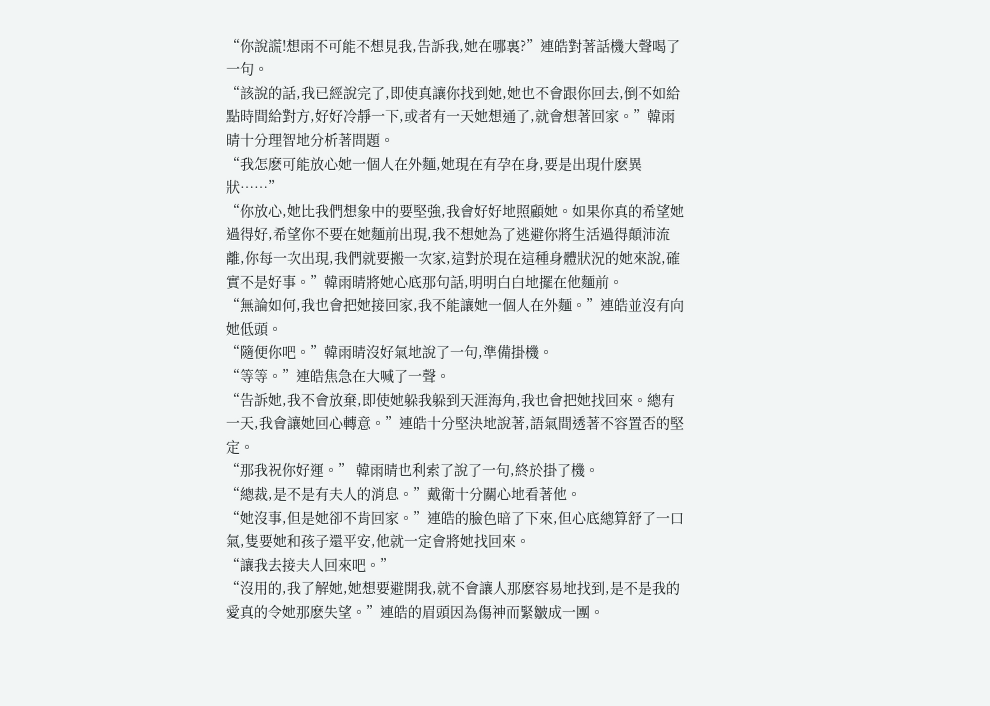“你說謊!想雨不可能不想見我,告訴我,她在哪裏?”連皓對著話機大聲喝了一句。
“該說的話,我已經說完了,即使真讓你找到她,她也不會跟你回去,倒不如給點時間給對方,好好冷靜一下,或者有一天她想通了,就會想著回家。”韓雨晴十分理智地分析著問題。
“我怎麽可能放心她一個人在外麵,她現在有孕在身,要是出現什麽異狀……”
“你放心,她比我們想象中的要堅強,我會好好地照顧她。如果你真的希望她過得好,希望你不要在她麵前出現,我不想她為了逃避你將生活過得顛沛流離,你每一次出現,我們就要搬一次家,這對於現在這種身體狀況的她來說,確實不是好事。”韓雨晴將她心底那句話,明明白白地擺在他麵前。
“無論如何,我也會把她接回家,我不能讓她一個人在外麵。”連皓並沒有向她低頭。
“隨便你吧。”韓雨晴沒好氣地說了一句,準備掛機。
“等等。”連皓焦急在大喊了一聲。
“告訴她,我不會放棄,即使她躲我躲到天涯海角,我也會把她找回來。總有一天,我會讓她回心轉意。”連皓十分堅決地說著,語氣間透著不容置否的堅定。
“那我祝你好運。” 韓雨晴也利索了說了一句,終於掛了機。
“總裁,是不是有夫人的消息。”戴衛十分關心地看著他。
“她沒事,但是她卻不肯回家。”連皓的臉色暗了下來,但心底總算舒了一口氣,隻要她和孩子還平安,他就一定會將她找回來。
“讓我去接夫人回來吧。”
“沒用的,我了解她,她想要避開我,就不會讓人那麽容易地找到,是不是我的愛真的令她那麽失望。”連皓的眉頭因為傷神而緊皺成一團。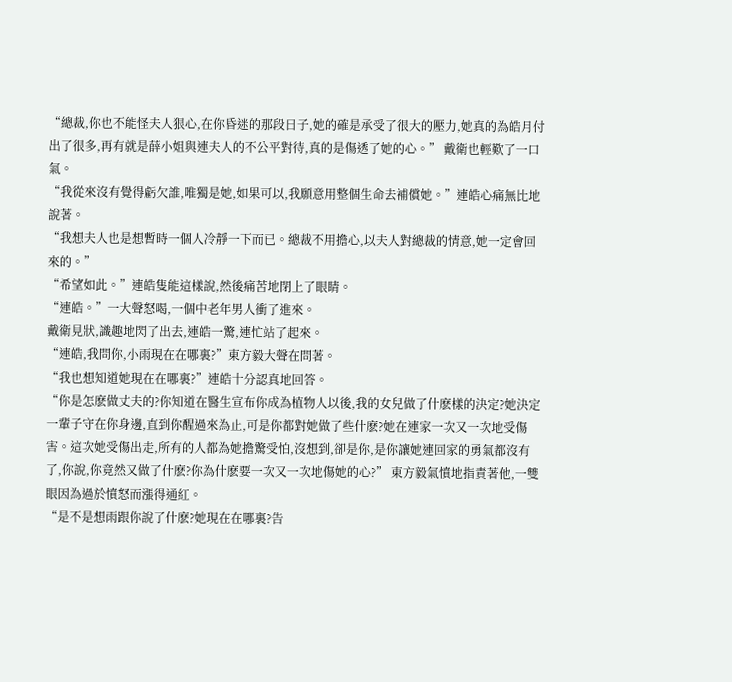“總裁,你也不能怪夫人狠心,在你昏迷的那段日子,她的確是承受了很大的壓力,她真的為皓月付出了很多,再有就是薛小姐與連夫人的不公平對待,真的是傷透了她的心。” 戴衛也輕歎了一口氣。
“我從來沒有覺得虧欠誰,唯獨是她,如果可以,我願意用整個生命去補償她。”連皓心痛無比地說著。
“我想夫人也是想暫時一個人冷靜一下而已。總裁不用擔心,以夫人對總裁的情意,她一定會回來的。”
“希望如此。”連皓隻能這樣說,然後痛苦地閉上了眼睛。
“連皓。”一大聲怒喝,一個中老年男人衝了進來。
戴衛見狀,識趣地閃了出去,連皓一驚,連忙站了起來。
“連皓,我問你,小雨現在在哪裏?”東方毅大聲在問著。
“我也想知道她現在在哪裏?”連皓十分認真地回答。
“你是怎麽做丈夫的?你知道在醫生宣布你成為植物人以後,我的女兒做了什麽樣的決定?她決定一輩子守在你身邊,直到你醒過來為止,可是你都對她做了些什麽?她在連家一次又一次地受傷害。這次她受傷出走,所有的人都為她擔驚受怕,沒想到,卻是你,是你讓她連回家的勇氣都沒有了,你說,你竟然又做了什麽?你為什麽要一次又一次地傷她的心?” 東方毅氣憤地指責著他,一雙眼因為過於憤怒而漲得通紅。
“是不是想雨跟你說了什麽?她現在在哪裏?告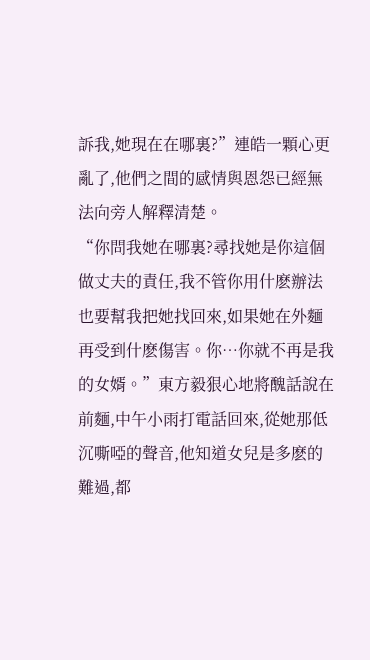訴我,她現在在哪裏?”連皓一顆心更亂了,他們之間的感情與恩怨已經無法向旁人解釋清楚。
“你問我她在哪裏?尋找她是你這個做丈夫的責任,我不管你用什麽辦法也要幫我把她找回來,如果她在外麵再受到什麽傷害。你…你就不再是我的女婿。”東方毅狠心地將醜話說在前麵,中午小雨打電話回來,從她那低沉嘶啞的聲音,他知道女兒是多麽的難過,都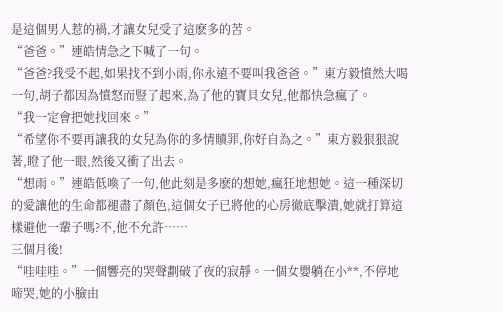是這個男人惹的禍,才讓女兒受了這麽多的苦。
“爸爸。”連皓情急之下喊了一句。
“爸爸?我受不起,如果找不到小雨,你永遠不要叫我爸爸。”東方毅憤然大喝一句,胡子都因為憤怒而豎了起來,為了他的寶貝女兒,他都快急瘋了。
“我一定會把她找回來。”
“希望你不要再讓我的女兒為你的多情贖罪,你好自為之。”東方毅狠狠說著,瞪了他一眼,然後又衝了出去。
“想雨。”連皓低喚了一句,他此刻是多麽的想她,瘋狂地想她。這一種深切的愛讓他的生命都褪盡了顏色,這個女子已將他的心房徹底擊潰,她就打算這樣避他一輩子嗎?不,他不允許……
三個月後!
“哇哇哇。”一個響亮的哭聲劃破了夜的寂靜。一個女嬰躺在小**,不停地啼哭,她的小臉由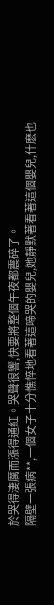於哭得淒厲而漲得通紅。哭聲很響,快要將整個午夜都震碎了。
隔壁一張病**,一個女子十分憔悴地看著這啼哭的嬰兒,她靜默著看著這個嬰兒,什麽也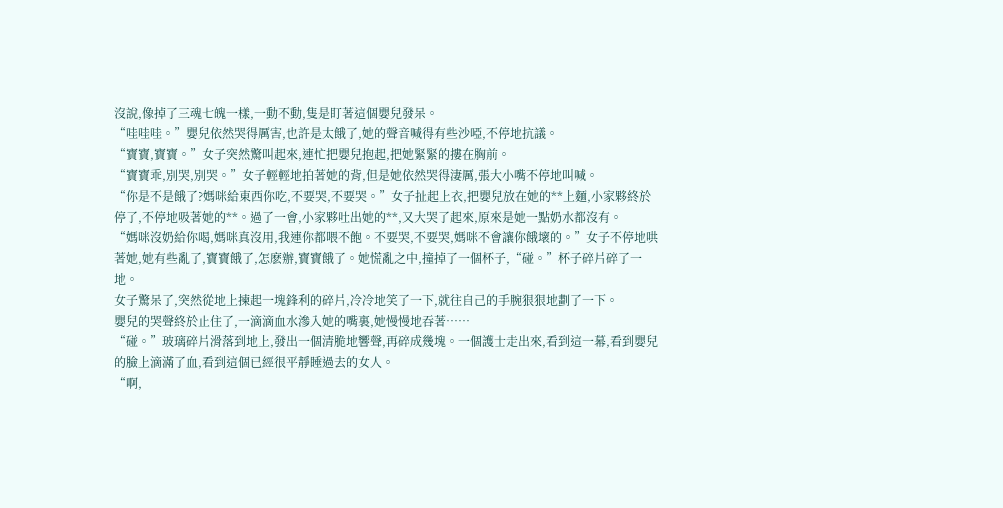沒說,像掉了三魂七魄一樣,一動不動,隻是盯著這個嬰兒發呆。
“哇哇哇。”嬰兒依然哭得厲害,也許是太餓了,她的聲音喊得有些沙啞,不停地抗議。
“寶寶,寶寶。”女子突然驚叫起來,連忙把嬰兒抱起,把她緊緊的摟在胸前。
“寶寶乖,別哭,別哭。”女子輕輕地拍著她的背,但是她依然哭得淒厲,張大小嘴不停地叫喊。
“你是不是餓了?媽咪給東西你吃,不要哭,不要哭。”女子扯起上衣,把嬰兒放在她的**上麵,小家夥終於停了,不停地吸著她的**。過了一會,小家夥吐出她的**,又大哭了起來,原來是她一點奶水都沒有。
“媽咪沒奶給你喝,媽咪真沒用,我連你都喂不飽。不要哭,不要哭,媽咪不會讓你餓壞的。”女子不停地哄著她,她有些亂了,寶寶餓了,怎麽辦,寶寶餓了。她慌亂之中,撞掉了一個杯子,“碰。”杯子碎片碎了一地。
女子驚呆了,突然從地上揀起一塊鋒利的碎片,冷冷地笑了一下,就往自己的手腕狠狠地劃了一下。
嬰兒的哭聲終於止住了,一滴滴血水滲入她的嘴裏,她慢慢地吞著……
“碰。”玻璃碎片滑落到地上,發出一個清脆地響聲,再碎成幾塊。一個護士走出來,看到這一幕,看到嬰兒的臉上滴滿了血,看到這個已經很平靜睡過去的女人。
“啊,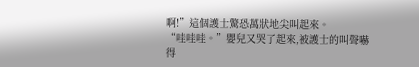啊!”這個護士驚恐萬狀地尖叫起來。
“哇哇哇。”嬰兒又哭了起來,被護士的叫聲嚇得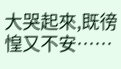大哭起來,既徬惶又不安……